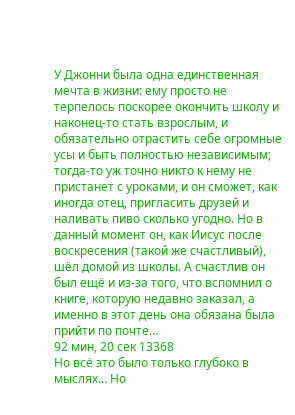У Джонни была одна единственная мечта в жизни: ему просто не терпелось поскорее окончить школу и наконец-то стать взрослым, и обязательно отрастить себе огромные усы и быть полностью независимым; тогда-то уж точно никто к нему не пристанет с уроками, и он сможет, как иногда отец, пригласить друзей и наливать пиво сколько угодно. Но в данный момент он, как Иисус после воскресения (такой же счастливый), шёл домой из школы. А счастлив он был ещё и из-за того, что вспомнил о книге, которую недавно заказал, а именно в этот день она обязана была прийти по почте…
92 мин, 20 сек 13368
Но всё это было только глубоко в мыслях… Но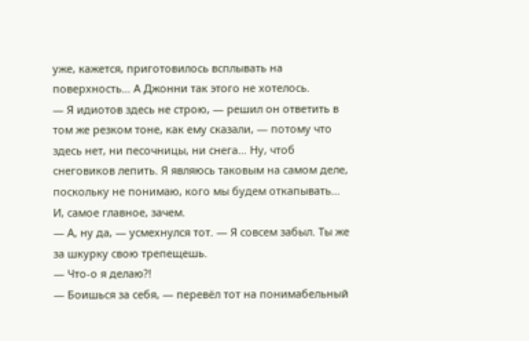уже, кажется, приготовилось всплывать на поверхность… А Джонни так этого не хотелось.
— Я идиотов здесь не строю, — решил он ответить в том же резком тоне, как ему сказали, — потому что здесь нет, ни песочницы, ни снега… Ну, чтоб снеговиков лепить. Я являюсь таковым на самом деле, поскольку не понимаю, кого мы будем откапывать… И, самое главное, зачем.
— А, ну да, — усмехнулся тот. — Я совсем забыл. Ты же за шкурку свою трепещешь.
— Что-о я делаю?!
— Боишься за себя, — перевёл тот на понимабельный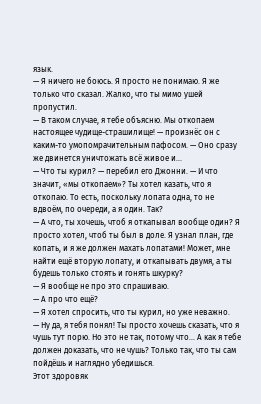язык.
— Я ничего не боюсь. Я просто не понимаю. Я же только что сказал. Жалко, что ты мимо ушей пропустил.
— В таком случае, я тебе объясню. Мы откопаем настоящее чудище-страшилище! — произнёс он с каким-то умопомрачительным пафосом. — Оно сразу же двинется уничтожать всё живое и…
— Что ты курил? — перебил его Джонни. — И что значит, «мы откопаем»? Ты хотел казать, что я откопаю. То есть, поскольку лопата одна, то не вдвоём, по очереди, а я один. Так?
— А что, ты хочешь, чтоб я откапывал вообще один? Я просто хотел, чтоб ты был в доле. Я узнал план, где копать, и я же должен махать лопатами! Может, мне найти ещё вторую лопату, и откапывать двумя, а ты будешь только стоять и гонять шкурку?
— Я вообще не про это спрашиваю.
— А про что ещё?
— Я хотел спросить, что ты курил, но уже неважно.
— Ну да, я тебя понял! Ты просто хочешь сказать, что я чушь тут порю. Но это не так, потому что… А как я тебе должен доказать, что не чушь? Только так, что ты сам пойдёшь и наглядно убедишься.
Этот здоровяк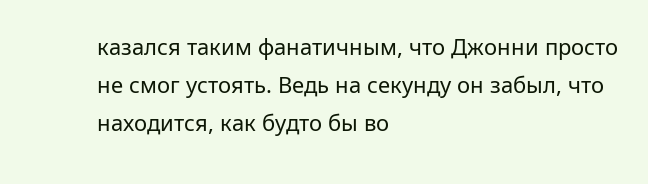казался таким фанатичным, что Джонни просто не смог устоять. Ведь на секунду он забыл, что находится, как будто бы во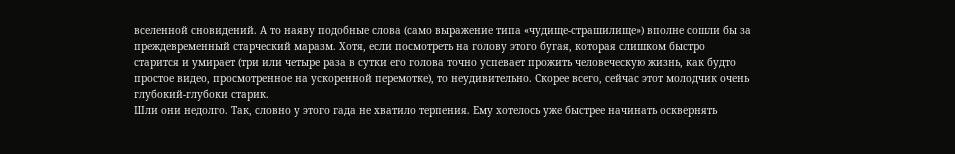вселенной сновидений. А то наяву подобные слова (само выражение типа «чудище-страшилище») вполне сошли бы за преждевременный старческий маразм. Хотя, если посмотреть на голову этого бугая, которая слишком быстро старится и умирает (три или четыре раза в сутки его голова точно успевает прожить человеческую жизнь, как будто простое видео, просмотренное на ускоренной перемотке), то неудивительно. Скорее всего, сейчас этот молодчик очень глубокий-глубоки старик.
Шли они недолго. Так, словно у этого гада не хватило терпения. Ему хотелось уже быстрее начинать осквернять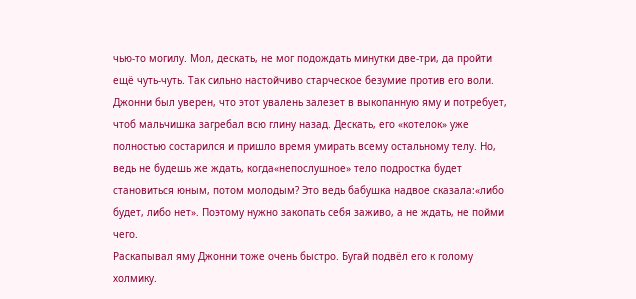чью-то могилу. Мол, дескать, не мог подождать минутки две-три, да пройти ещё чуть-чуть. Так сильно настойчиво старческое безумие против его воли. Джонни был уверен, что этот увалень залезет в выкопанную яму и потребует, чтоб мальчишка загребал всю глину назад. Дескать, его «котелок» уже полностью состарился и пришло время умирать всему остальному телу. Но, ведь не будешь же ждать, когда«непослушное» тело подростка будет становиться юным, потом молодым? Это ведь бабушка надвое сказала:«либо будет, либо нет». Поэтому нужно закопать себя заживо, а не ждать, не пойми чего.
Раскапывал яму Джонни тоже очень быстро. Бугай подвёл его к голому холмику.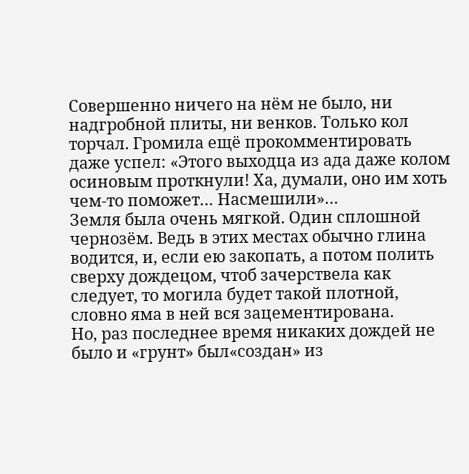Совершенно ничего на нём не было, ни надгробной плиты, ни венков. Только кол торчал. Громила ещё прокомментировать даже успел: «Этого выходца из ада даже колом осиновым проткнули! Ха, думали, оно им хоть чем-то поможет… Насмешили»…
Земля была очень мягкой. Один сплошной чернозём. Ведь в этих местах обычно глина водится, и, если ею закопать, а потом полить сверху дождецом, чтоб зачерствела как следует, то могила будет такой плотной, словно яма в ней вся зацементирована.
Но, раз последнее время никаких дождей не было и «грунт» был«создан» из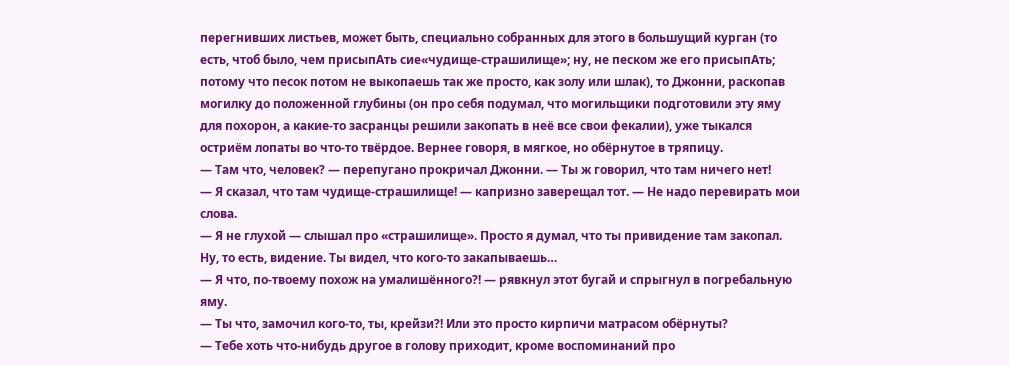перегнивших листьев, может быть, специально собранных для этого в большущий курган (то есть, чтоб было, чем присыпАть сие«чудище-страшилище»; ну, не песком же его присыпАть; потому что песок потом не выкопаешь так же просто, как золу или шлак), то Джонни, раскопав могилку до положенной глубины (он про себя подумал, что могильщики подготовили эту яму для похорон, а какие-то засранцы решили закопать в неё все свои фекалии), уже тыкался остриём лопаты во что-то твёрдое. Вернее говоря, в мягкое, но обёрнутое в тряпицу.
— Там что, человек? — перепугано прокричал Джонни. — Ты ж говорил, что там ничего нет!
— Я сказал, что там чудище-страшилище! — капризно заверещал тот. — Не надо перевирать мои слова.
— Я не глухой — слышал про «страшилище». Просто я думал, что ты привидение там закопал. Ну, то есть, видение. Ты видел, что кого-то закапываешь…
— Я что, по-твоему похож на умалишённого?! — рявкнул этот бугай и спрыгнул в погребальную яму.
— Ты что, замочил кого-то, ты, крейзи?! Или это просто кирпичи матрасом обёрнуты?
— Тебе хоть что-нибудь другое в голову приходит, кроме воспоминаний про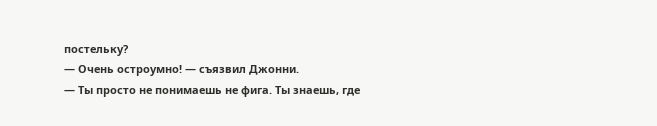постельку?
— Очень остроумно! — съязвил Джонни.
— Ты просто не понимаешь не фига. Ты знаешь, где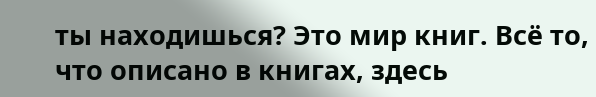ты находишься? Это мир книг. Всё то, что описано в книгах, здесь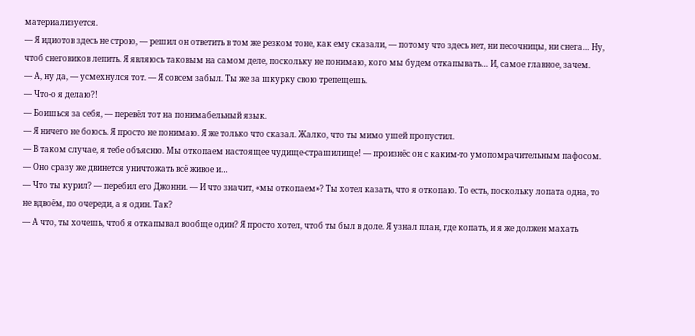материализуется.
— Я идиотов здесь не строю, — решил он ответить в том же резком тоне, как ему сказали, — потому что здесь нет, ни песочницы, ни снега… Ну, чтоб снеговиков лепить. Я являюсь таковым на самом деле, поскольку не понимаю, кого мы будем откапывать… И, самое главное, зачем.
— А, ну да, — усмехнулся тот. — Я совсем забыл. Ты же за шкурку свою трепещешь.
— Что-о я делаю?!
— Боишься за себя, — перевёл тот на понимабельный язык.
— Я ничего не боюсь. Я просто не понимаю. Я же только что сказал. Жалко, что ты мимо ушей пропустил.
— В таком случае, я тебе объясню. Мы откопаем настоящее чудище-страшилище! — произнёс он с каким-то умопомрачительным пафосом. — Оно сразу же двинется уничтожать всё живое и…
— Что ты курил? — перебил его Джонни. — И что значит, «мы откопаем»? Ты хотел казать, что я откопаю. То есть, поскольку лопата одна, то не вдвоём, по очереди, а я один. Так?
— А что, ты хочешь, чтоб я откапывал вообще один? Я просто хотел, чтоб ты был в доле. Я узнал план, где копать, и я же должен махать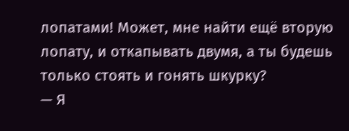лопатами! Может, мне найти ещё вторую лопату, и откапывать двумя, а ты будешь только стоять и гонять шкурку?
— Я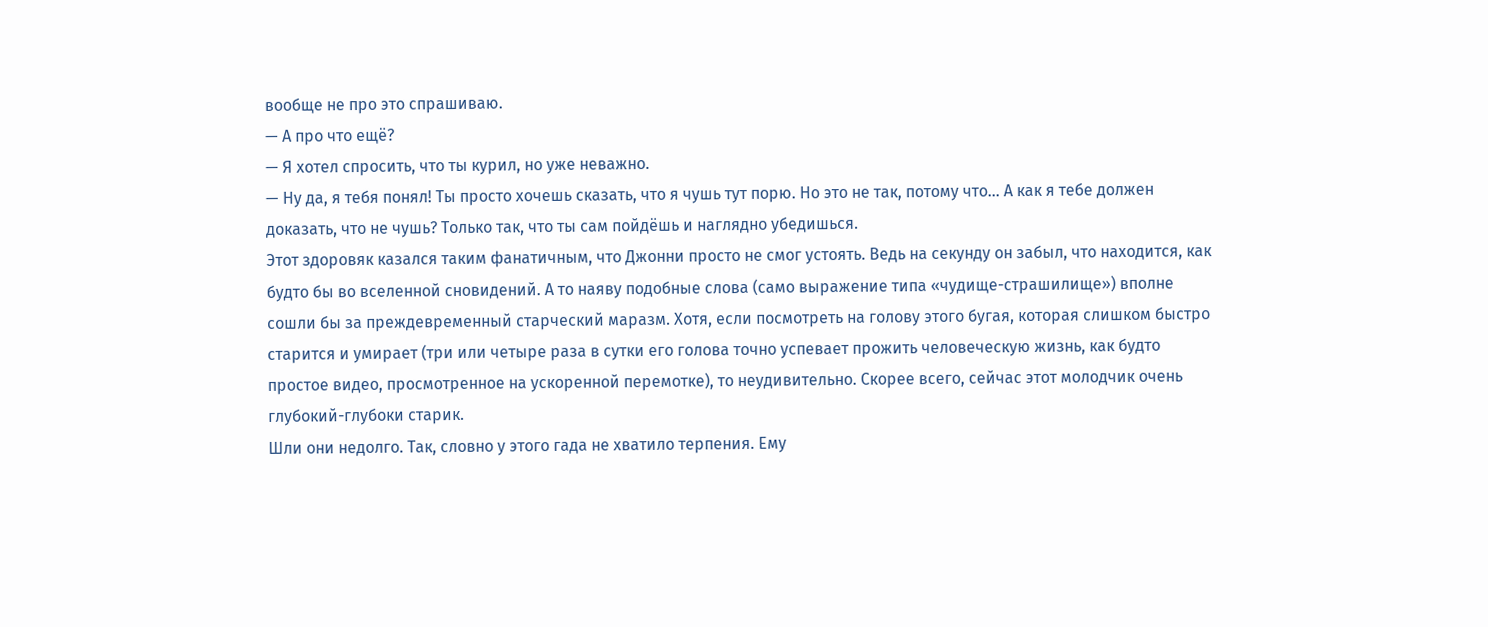вообще не про это спрашиваю.
— А про что ещё?
— Я хотел спросить, что ты курил, но уже неважно.
— Ну да, я тебя понял! Ты просто хочешь сказать, что я чушь тут порю. Но это не так, потому что… А как я тебе должен доказать, что не чушь? Только так, что ты сам пойдёшь и наглядно убедишься.
Этот здоровяк казался таким фанатичным, что Джонни просто не смог устоять. Ведь на секунду он забыл, что находится, как будто бы во вселенной сновидений. А то наяву подобные слова (само выражение типа «чудище-страшилище») вполне сошли бы за преждевременный старческий маразм. Хотя, если посмотреть на голову этого бугая, которая слишком быстро старится и умирает (три или четыре раза в сутки его голова точно успевает прожить человеческую жизнь, как будто простое видео, просмотренное на ускоренной перемотке), то неудивительно. Скорее всего, сейчас этот молодчик очень глубокий-глубоки старик.
Шли они недолго. Так, словно у этого гада не хватило терпения. Ему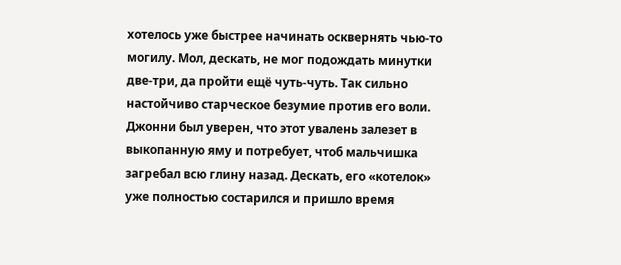хотелось уже быстрее начинать осквернять чью-то могилу. Мол, дескать, не мог подождать минутки две-три, да пройти ещё чуть-чуть. Так сильно настойчиво старческое безумие против его воли. Джонни был уверен, что этот увалень залезет в выкопанную яму и потребует, чтоб мальчишка загребал всю глину назад. Дескать, его «котелок» уже полностью состарился и пришло время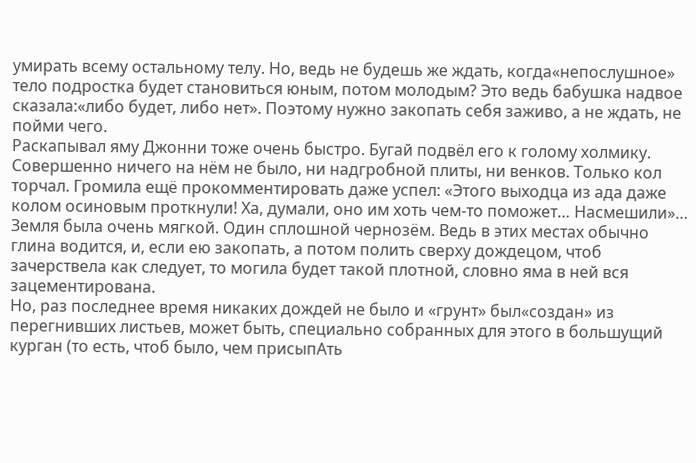умирать всему остальному телу. Но, ведь не будешь же ждать, когда«непослушное» тело подростка будет становиться юным, потом молодым? Это ведь бабушка надвое сказала:«либо будет, либо нет». Поэтому нужно закопать себя заживо, а не ждать, не пойми чего.
Раскапывал яму Джонни тоже очень быстро. Бугай подвёл его к голому холмику. Совершенно ничего на нём не было, ни надгробной плиты, ни венков. Только кол торчал. Громила ещё прокомментировать даже успел: «Этого выходца из ада даже колом осиновым проткнули! Ха, думали, оно им хоть чем-то поможет… Насмешили»…
Земля была очень мягкой. Один сплошной чернозём. Ведь в этих местах обычно глина водится, и, если ею закопать, а потом полить сверху дождецом, чтоб зачерствела как следует, то могила будет такой плотной, словно яма в ней вся зацементирована.
Но, раз последнее время никаких дождей не было и «грунт» был«создан» из перегнивших листьев, может быть, специально собранных для этого в большущий курган (то есть, чтоб было, чем присыпАть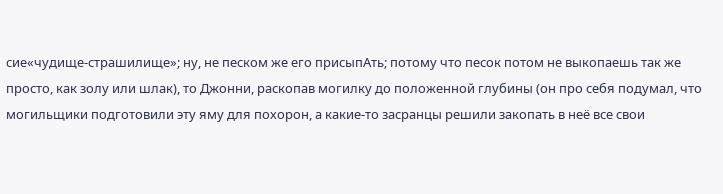сие«чудище-страшилище»; ну, не песком же его присыпАть; потому что песок потом не выкопаешь так же просто, как золу или шлак), то Джонни, раскопав могилку до положенной глубины (он про себя подумал, что могильщики подготовили эту яму для похорон, а какие-то засранцы решили закопать в неё все свои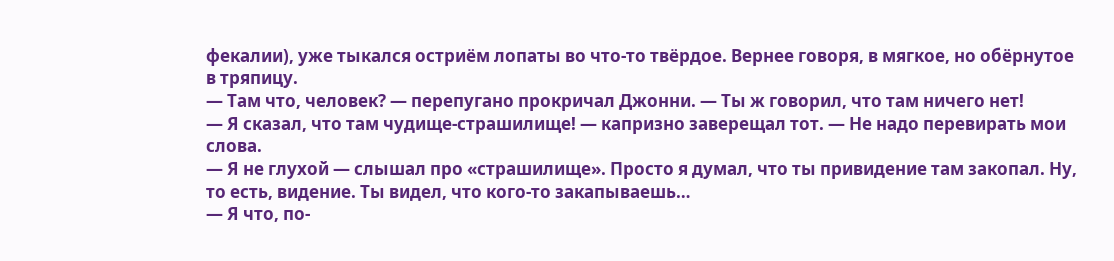фекалии), уже тыкался остриём лопаты во что-то твёрдое. Вернее говоря, в мягкое, но обёрнутое в тряпицу.
— Там что, человек? — перепугано прокричал Джонни. — Ты ж говорил, что там ничего нет!
— Я сказал, что там чудище-страшилище! — капризно заверещал тот. — Не надо перевирать мои слова.
— Я не глухой — слышал про «страшилище». Просто я думал, что ты привидение там закопал. Ну, то есть, видение. Ты видел, что кого-то закапываешь…
— Я что, по-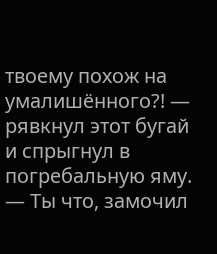твоему похож на умалишённого?! — рявкнул этот бугай и спрыгнул в погребальную яму.
— Ты что, замочил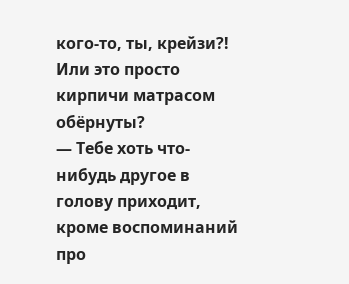кого-то, ты, крейзи?! Или это просто кирпичи матрасом обёрнуты?
— Тебе хоть что-нибудь другое в голову приходит, кроме воспоминаний про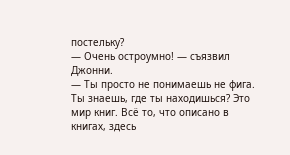постельку?
— Очень остроумно! — съязвил Джонни.
— Ты просто не понимаешь не фига. Ты знаешь, где ты находишься? Это мир книг. Всё то, что описано в книгах, здесь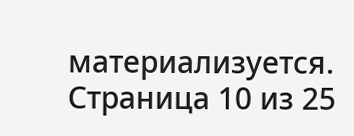материализуется.
Страница 10 из 25